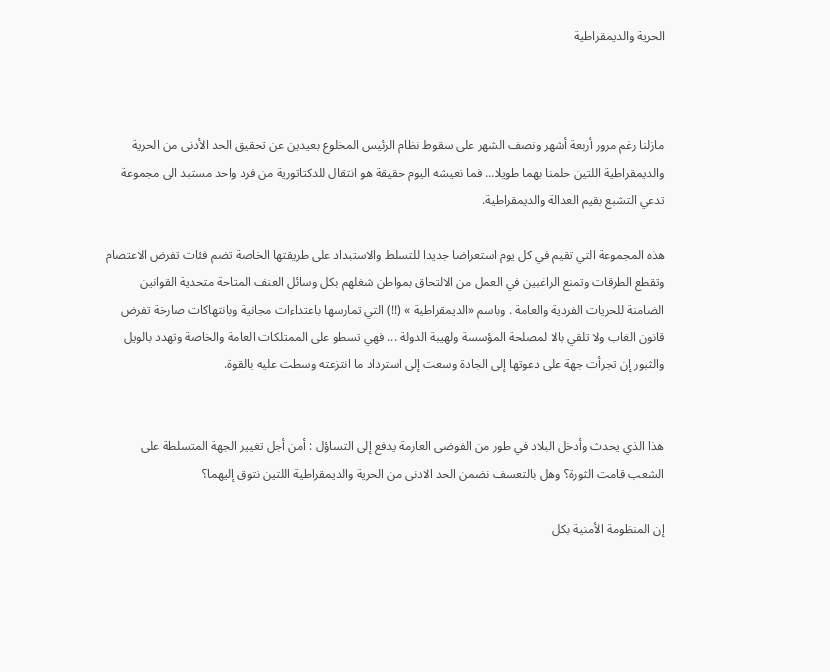الحرية والديمقراطية



مازلنا رغم مرور أربعة أشهر ونصف الشهر على سقوط نظام الرئيس المخلوع بعيدين عن تحقيق الحد الأدنى من الحرية والديمقراطية اللتين حلمنا بهما طويلا... فما نعيشه اليوم حقيقة هو انتقال للدكتاتورية من فرد واحد مستبد الى مجموعة تدعي التشبع بقيم العدالة والديمقراطية.

هذه المجموعة التي تقيم في كل يوم استعراضا جديدا للتسلط والاستبداد على طريقتها الخاصة تضم فئات تفرض الاعتصام وتقطع الطرقات وتمنع الراغبين في العمل من الالتحاق بمواطن شغلهم بكل وسائل العنف المتاحة متحدية القوانين الضامنة للحريات الفردية والعامة . وباسم «الديمقراطية » (!!) التي تمارسها باعتداءات مجانية وبانتهاكات صارخة تفرض قانون الغاب ولا تلقي بالا لمصلحة المؤسسة ولهيبة الدولة ... فهي تسطو على الممتلكات العامة والخاصة وتهدد بالويل والثبور إن تجرأت جهة على دعوتها إلى الجادة وسعت إلى استرداد ما انتزعته وسطت عليه بالقوة.


هذا الذي يحدث وأدخل البلاد في طور من الفوضى العارمة يدفع إلى التساؤل : أمن أجل تغيير الجهة المتسلطة على الشعب قامت الثورة؟ وهل بالتعسف نضمن الحد الادنى من الحرية والديمقراطية اللتين نتوق إليهما؟

إن المنظومة الأمنية بكل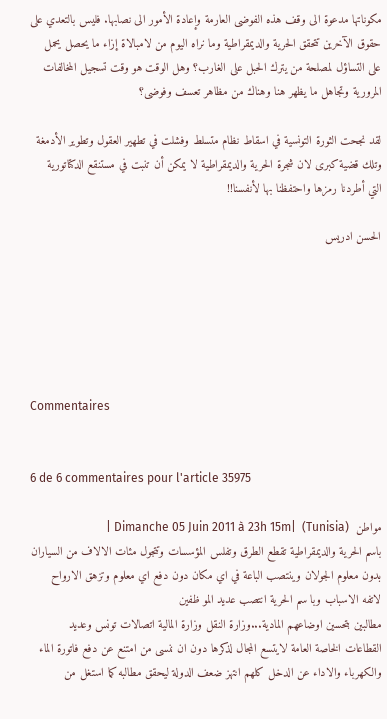مكوناتها مدعوة الى وقف هذه الفوضى العارمة وإعادة الأمور الى نصابها. فليس بالتعدي على حقوق الآخرين تتحقق الحرية والديمقراطية وما نراه اليوم من لامبالاة إزاء ما يحصل يحمل على التساؤل لمصلحة من يترك الحبل على الغارب؟ وهل الوقت هو وقت تسجيل المخالفات المرورية وتجاهل ما يظهر هنا وهناك من مظاهر تعسف وفوضى؟

لقد نجحت الثورة التونسية في اسقاط نظام متسلط وفشلت في تطهير العقول وتطوير الأدمغة وتلك قضية كبرى لان شجرة الحرية والديمقراطية لا يمكن أن تنبت في مستنقع الدكتاتورية التي أطردنا رمزها واحتفظنا بها لأنفسنا!!

الحسن ادريس






Commentaires


6 de 6 commentaires pour l'article 35975

مواطن  (Tunisia)  |Dimanche 05 Juin 2011 à 23h 15m |
باسم الحرية والديمقراطية تقطع الطرق وتفلس المؤسسات وتتجول مئات الالاف من السياران بدون معلوم الجولان وينتصب الباعة في اي مكان دون دفع اي معلوم وتزهق الارواح لاتفه الاسباب وبا سم الحرية انتصب عديد المو ظفين
مطالبين بتحسين اوضاعهم المادية...وزارة النقل وزارة المالية اتصالات تونس وعديد القطاعات الخاصة العامة لايتسع المجال لذكرها دون ان ننسى من امتنع عن دفع فاتورة الماء والكهرباء والاداء عن الدخل كلهم انتهز ضعف الدولة ليحقق مطالبه كما استغل من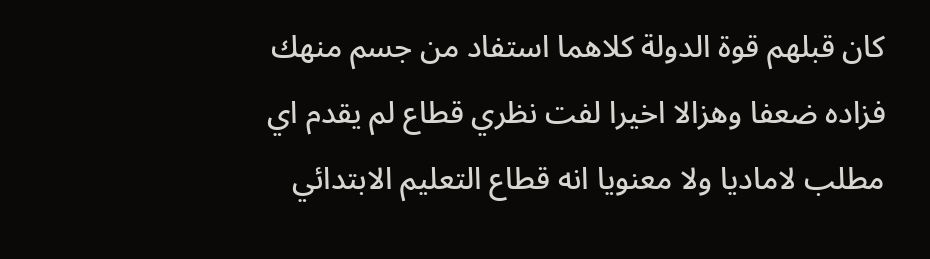كان قبلهم قوة الدولة كلاهما استفاد من جسم منهك فزاده ضعفا وهزالا اخيرا لفت نظري قطاع لم يقدم اي مطلب لاماديا ولا معنويا انه قطاع التعليم الابتدائي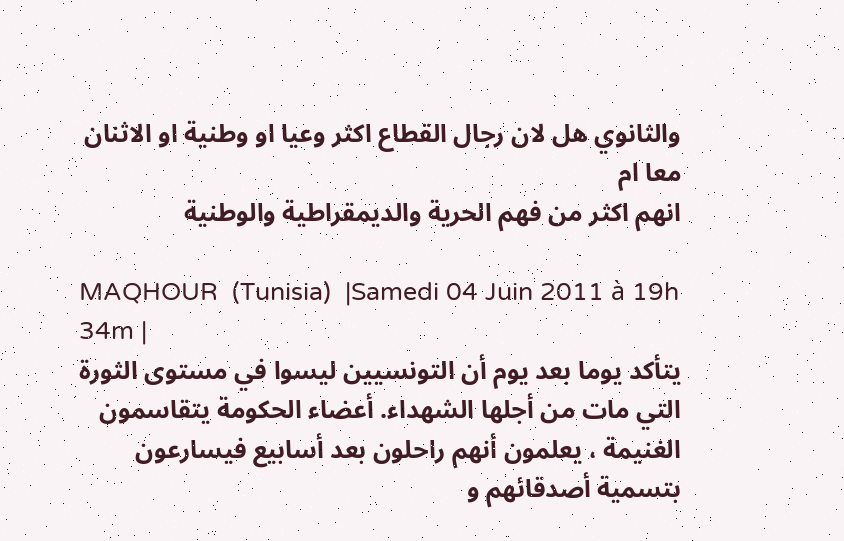والثانوي هل لان رجال القطاع اكثر وعيا او وطنية او الاثنان معا ام
انهم اكثر من فهم الحرية والديمقراطية والوطنية

MAQHOUR  (Tunisia)  |Samedi 04 Juin 2011 à 19h 34m |
يتأكد يوما بعد يوم أن التونسيين ليسوا في مستوى الثورة التي مات من أجلها الشهداء. أعضاء الحكومة يتقاسمون الغنيمة ، يعلمون أنهم راحلون بعد أسابيع فيسارعون بتسمية أصدقائهم و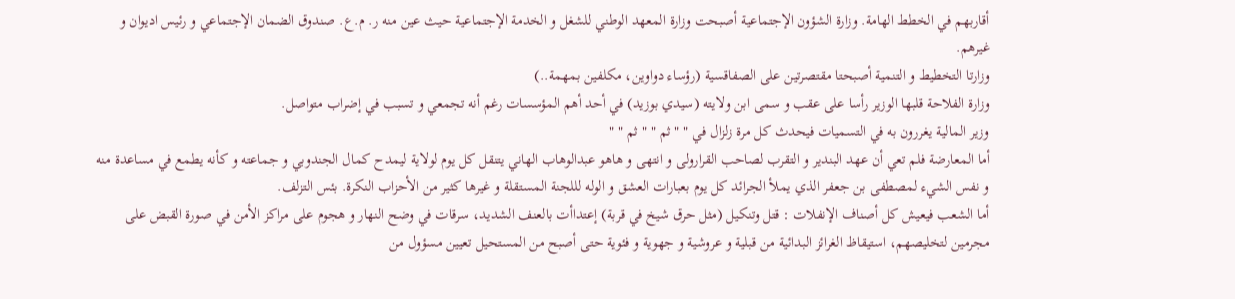أقاربهم في الخطط الهامة. وزارة الشؤون الإجتماعية أصبحت وزارة المعهد الوطني للشغل و الخدمة الإجتماعية حيث عين منه ر. م.ع. صندوق الضمان الإجتماعي و رئيس اديوان و غيرهم.
وزارتا التخطيط و التنمية أصبحتا مقتصرتين على الصفاقسية (رؤساء دواوين، مكلفين بمهمة..)
وزارة الفلاحة قلبها الوزير رأسا على عقب و سمى ابن ولايته (سيدي بوزيد) في أحد أهم المؤسسات رغم أنه تجمعي و تسبب في إضراب متواصل.
وزير المالية يغررون به في التسميات فيحدث كل مرة زلزال في " " ثم " " ثم " "
أما المعارضة فلم تعي أن عهد البندير و التقرب لصاحب القرارولى و انتهى و هاهو عبدالوهاب الهاني يتنقل كل يوم لولاية ليمدح كمال الجندوبي و جماعته و كأنه يطمع في مساعدة منه و نفس الشيء لمصطفى بن جعفر الذي يملأ الجرائد كل يوم بعبارات العشق و الوله لللجنة المستقلة و غيرها كثير من الأحزاب النكرة. بئس التزلف.
أما الشعب فيعيش كل أصناف الإنفلات : قتل وتنكيل (مثل حرق شيخ في قربة) إعتداأت بالعنف الشديد، سرقات في وضح النهار و هجوم على مراكز الأمن في صورة القبض على مجرمين لتخليصهم، استيقاظ الغرائز البدائية من قبلية و عروشية و جهوية و فئوية حتى أصبح من المستحيل تعيين مسؤول من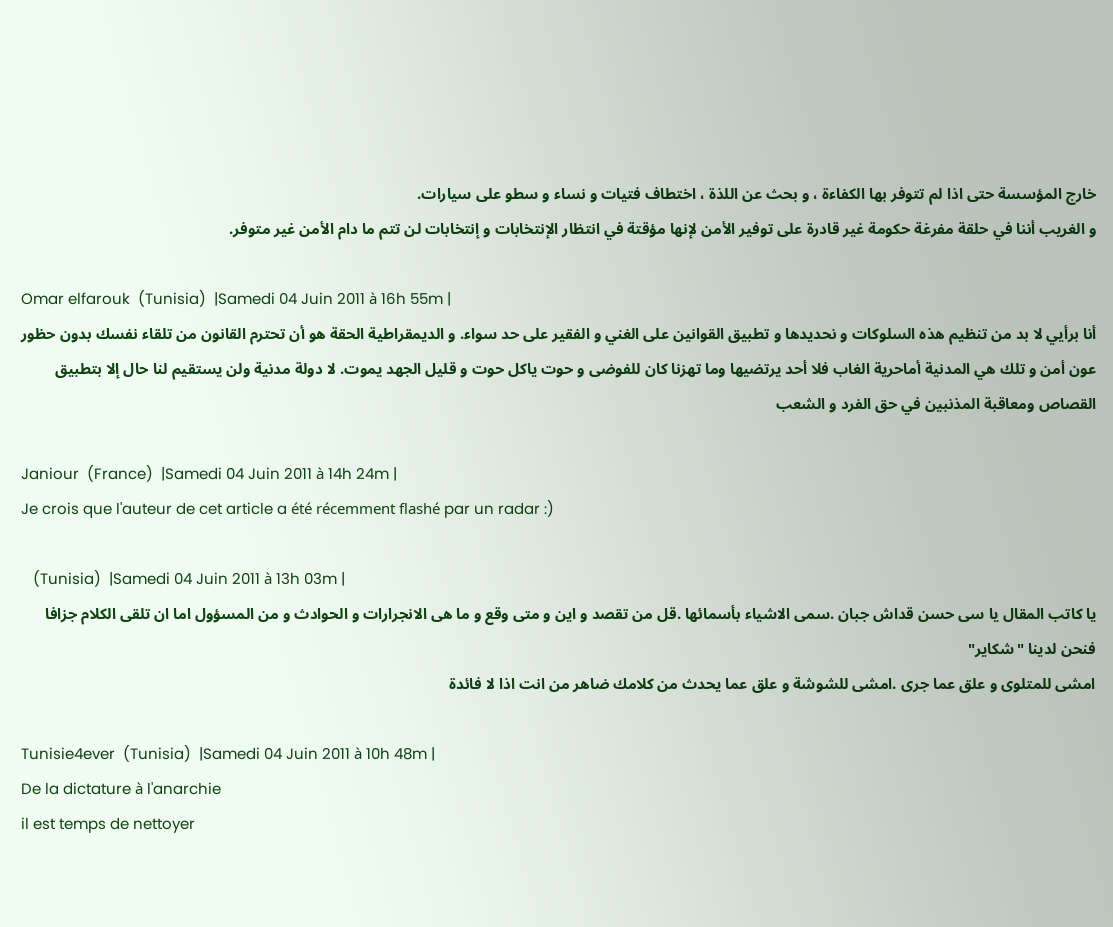خارج المؤسسة حتى اذا لم تتوفر بها الكفاءة ، و بحث عن اللذة ، اختطاف فتيات و نساء و سطو على سيارات.
و الغريب أننا في حلقة مفرغة حكومة غير قادرة على توفير الأمن لإنها مؤقتة في انتظار الإنتخابات و إنتخابات لن تتم ما دام الأمن غير متوفر.

Omar elfarouk  (Tunisia)  |Samedi 04 Juin 2011 à 16h 55m |
أنا برأيي لا بد من تنظيم هذه السلوكات و نحديدها و تطبيق القوانين على الغني و الفقير على حد سواء. و الديمقراطية الحقة هو أن تحترم القانون من تلقاء نفسك بدون حظور عون أمن و تلك هي المدنية أماحرية الغاب فلا أحد يرتضيها وما تهزنا كان للفوضى و حوت ياكل حوت و قليل الجهد يموت. لا دولة مدنية ولن يستقيم لنا حال إلا بتطبيق القصاص ومعاقبة المذنبين في حق الفرد و الشعب

Janiour  (France)  |Samedi 04 Juin 2011 à 14h 24m |
Je crois que l'auteur de cet article a été récemment flashé par un radar :)

   (Tunisia)  |Samedi 04 Juin 2011 à 13h 03m |
يا كاتب المقال يا سى حسن قداش جبان .سمى الاشياء بأسمائها .قل من تقصد و اين و متى وقع و ما هى الانجرارات و الحوادث و من المسؤول اما ان تلقى الكلام جزافا فنحن لدينا "شكاير"
امشى للمتلوى و علق عما جرى .امشى للشوشة و علق عما يحدث من كلامك ضاهر من انت اذا لا فائدة

Tunisie4ever  (Tunisia)  |Samedi 04 Juin 2011 à 10h 48m |
De la dictature à l'anarchie
il est temps de nettoyer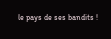le pays de ses bandits !